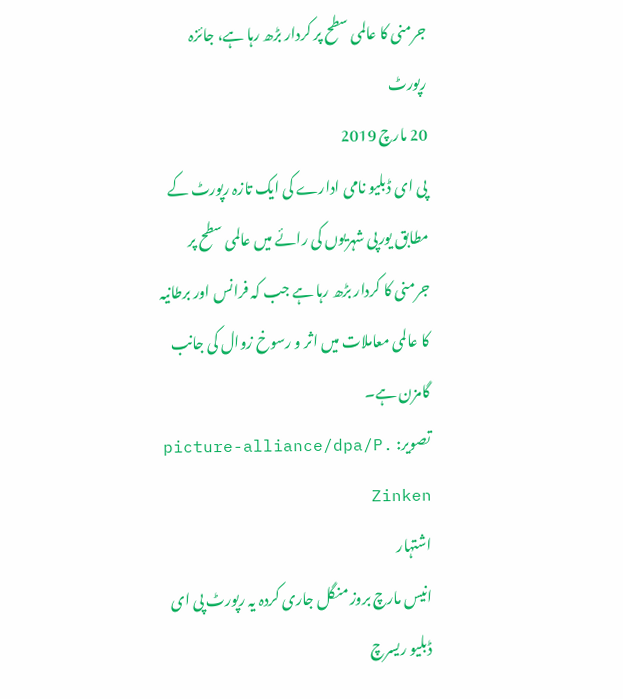جرمنی کا عالمی سطح پر کردار بڑھ رہا ہے، جائزہ رپورٹ
20 مارچ 2019
پی ای ڈبلیو نامی ادارے کی ایک تازہ رپورٹ کے مطابق یورپی شہریوں کی رائے میں عالمی سطح پر جرمنی کا کردار بڑھ رہا ہے جب کہ فرانس اور برطانیہ کا عالمی معاملات میں اثر و رسوخ زوال کی جانب گامزن ہے۔
تصویر: picture-alliance/dpa/P. Zinken
اشتہار
انیس مارچ بروز منگل جاری کردہ یہ رپورٹ پی ای ڈبلیو ریسرچ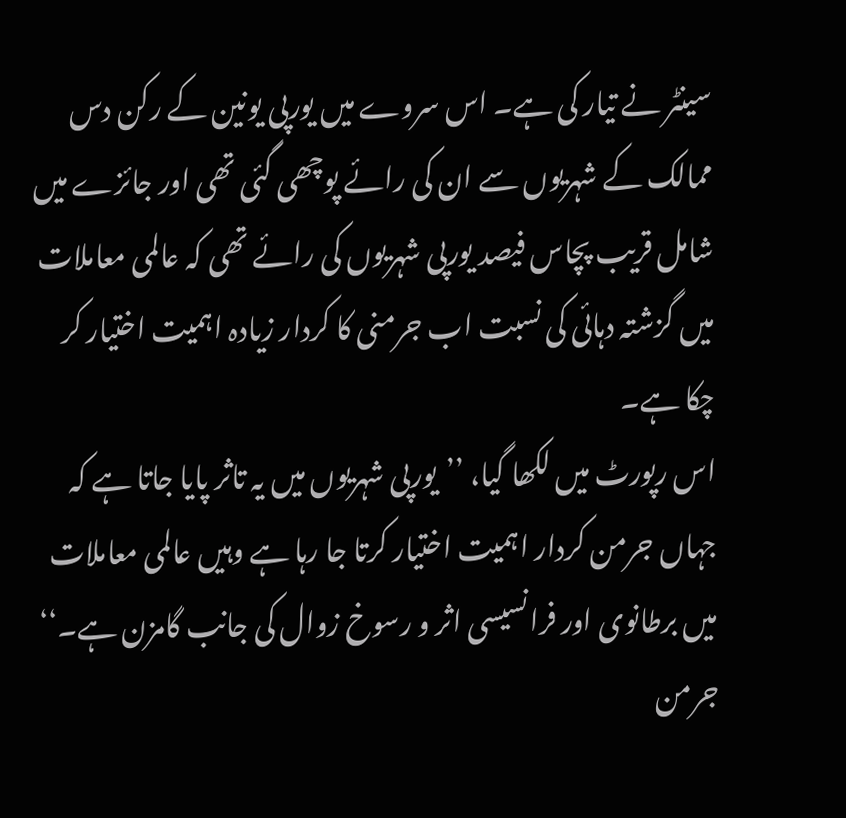سینٹر نے تیار کی ہے۔ اس سروے میں یورپی یونین کے رکن دس ممالک کے شہریوں سے ان کی رائے پوچھی گئی تھی اور جائزے میں شامل قریب پچاس فیصد یورپی شہریوں کی رائے تھی کہ عالمی معاملات میں گزشتہ دہائی کی نسبت اب جرمنی کا کردار زیادہ اہمیت اختیار کر چکا ہے۔
اس رپورٹ میں لکھا گیا، ’’یورپی شہریوں میں یہ تاثر پایا جاتا ہے کہ جہاں جرمن کردار اہمیت اختیار کرتا جا رہا ہے وہیں عالمی معاملات میں برطانوی اور فرانسیسی اثر و رسوخ زوال کی جانب گامزن ہے۔‘‘
جرمن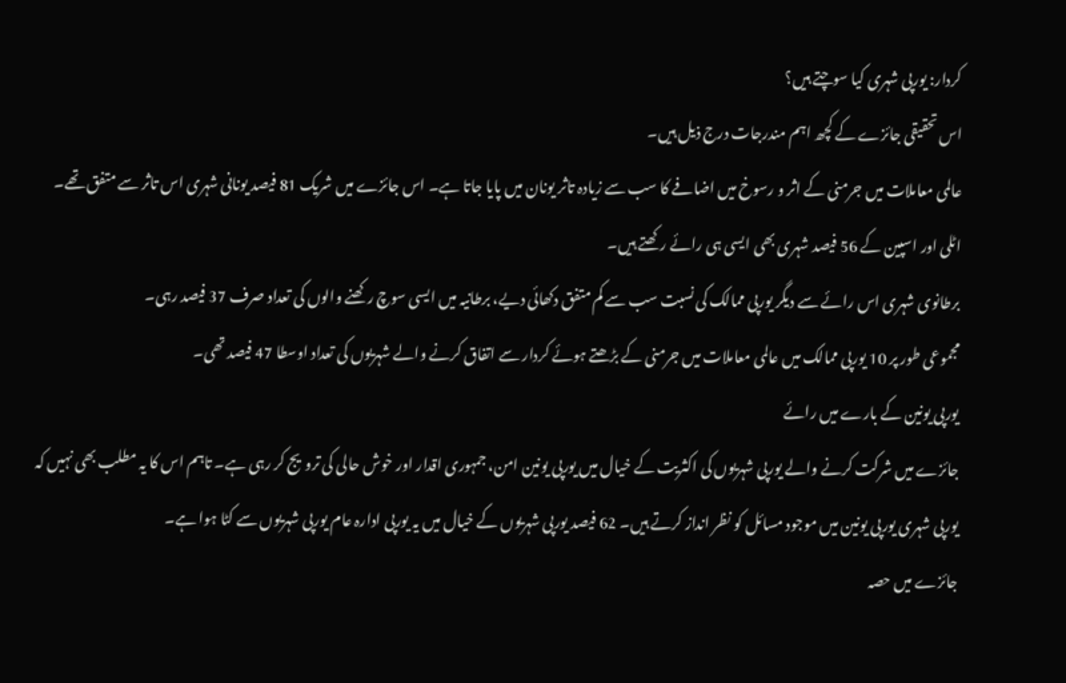کردار: یورپی شہری کیا سوچتے ہیں؟
اس تحقیقی جائزے کے کچھ اہم مندرجات درج ذیل ہیں۔
عالمی معاملات میں جرمنی کے اثر و رسوخ میں اضافے کا سب سے زیادہ تاثر یونان میں پایا جاتا ہے۔ اس جائزے میں شریک 81 فیصد یونانی شہری اس تاثر سے متفق تھے۔
اٹلی اور اسپین کے 56 فیصد شہری بھی ایسی ہی رائے رکھتے ہیں۔
برطانوی شہری اس رائے سے دیگر یورپی ممالک کی نسبت سب سے کم متفق دکھائی دیے، برطانیہ میں ایسی سوچ رکھنے والوں کی تعداد صرف 37 فیصد رہی۔
مجموعی طور پر 10 یورپی ممالک میں عالمی معاملات میں جرمنی کے بڑھتے ہوئے کردار سے اتفاق کرنے والے شہریوں کی تعداد اوسطا 47 فیصد تھی۔
یورپی یونین کے بارے میں رائے
جائزے میں شرکت کرنے والے یورپی شہریوں کی اکثریت کے خیال میں یورپی یونین امن، جمہوری اقدار اور خوش حالی کی ترویج کر رہی ہے۔ تاہم اس کا یہ مطلب بھی نہیں کہ یورپی شہری یورپی یونین میں موجود مسائل کو نظر انداز کرتے ہیں۔ 62 فیصد یورپی شہریوں کے خیال میں یہ یورپی ادارہ عام یورپی شہریوں سے کٹا ہوا ہے۔
جائزے میں حصہ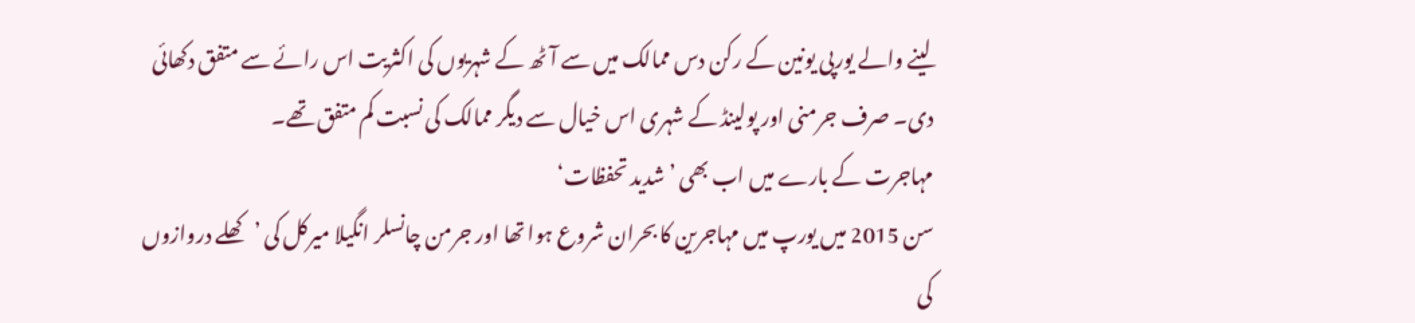لینے والے یورپی یونین کے رکن دس ممالک میں سے آٹھ کے شہریوں کی اکثریت اس رائے سے متفق دکھائی دی۔ صرف جرمنی اور پولینڈ کے شہری اس خیال سے دیگر ممالک کی نسبت کم متفق تھے۔
مہاجرت کے بارے میں اب بھی ’شدید تحفظات‘
سن 2015 میں یورپ میں مہاجرین کا بحران شروع ہوا تھا اور جرمن چانسلر انگیلا میرکل کی ’کھلے دروازوں کی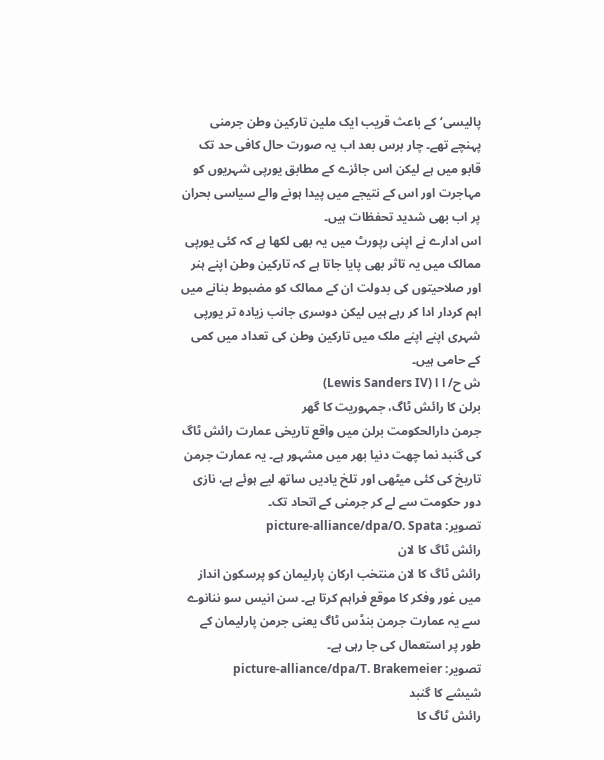پالیسی‘ کے باعث قریب ایک ملین تارکین وطن جرمنی پہنچے تھے۔ چار برس بعد اب یہ صورت حال کافی حد تک قابو میں ہے لیکن اس جائزے کے مطابق یورپی شہریوں کو مہاجرت اور اس کے نتیجے میں پیدا ہونے والے سیاسی بحران پر اب بھی شدید تحفظات ہیں۔
اس ادارے نے اپنی رپورٹ میں یہ بھی لکھا ہے کہ کئی یورپی ممالک میں یہ تاثر بھی پایا جاتا ہے کہ تارکین وطن اپنے ہنر اور صلاحیتوں کی بدولت ان کے ممالک کو مضبوط بنانے میں اہم کردار ادا کر رہے ہیں لیکن دوسری جانب زیادہ تر یورپی شہری اپنے اپنے ملک میں تارکین وطن کی تعداد میں کمی کے حامی ہیں۔
ش ح/ ا ا (Lewis Sanders IV)
برلن کا رائش ٹاگ، جمہوریت کا گھر
جرمن دارالحکومت برلن میں واقع تاریخی عمارت رائش ٹاگ کی گنبد نما چھت دنیا بھر میں مشہور ہے۔ یہ عمارت جرمن تاریخ کی کئی میٹھی اور تلخ یادیں ساتھ لیے ہوئے ہے، نازی دور حکومت سے لے کر جرمنی کے اتحاد تک۔
تصویر: picture-alliance/dpa/O. Spata
رائش ٹاگ کا لان
رائش ٹاگ کا لان منتخب ارکان پارلیمان کو پرسکون انداز میں غور وفکر کا موقع فراہم کرتا ہے۔ سن انیس سو ننانوے سے یہ عمارت جرمن بنڈس ٹاگ یعنی جرمن پارلیمان کے طور پر استعمال کی جا رہی ہے۔
تصویر: picture-alliance/dpa/T. Brakemeier
شیشے کا گنبد
رائش ٹاگ کا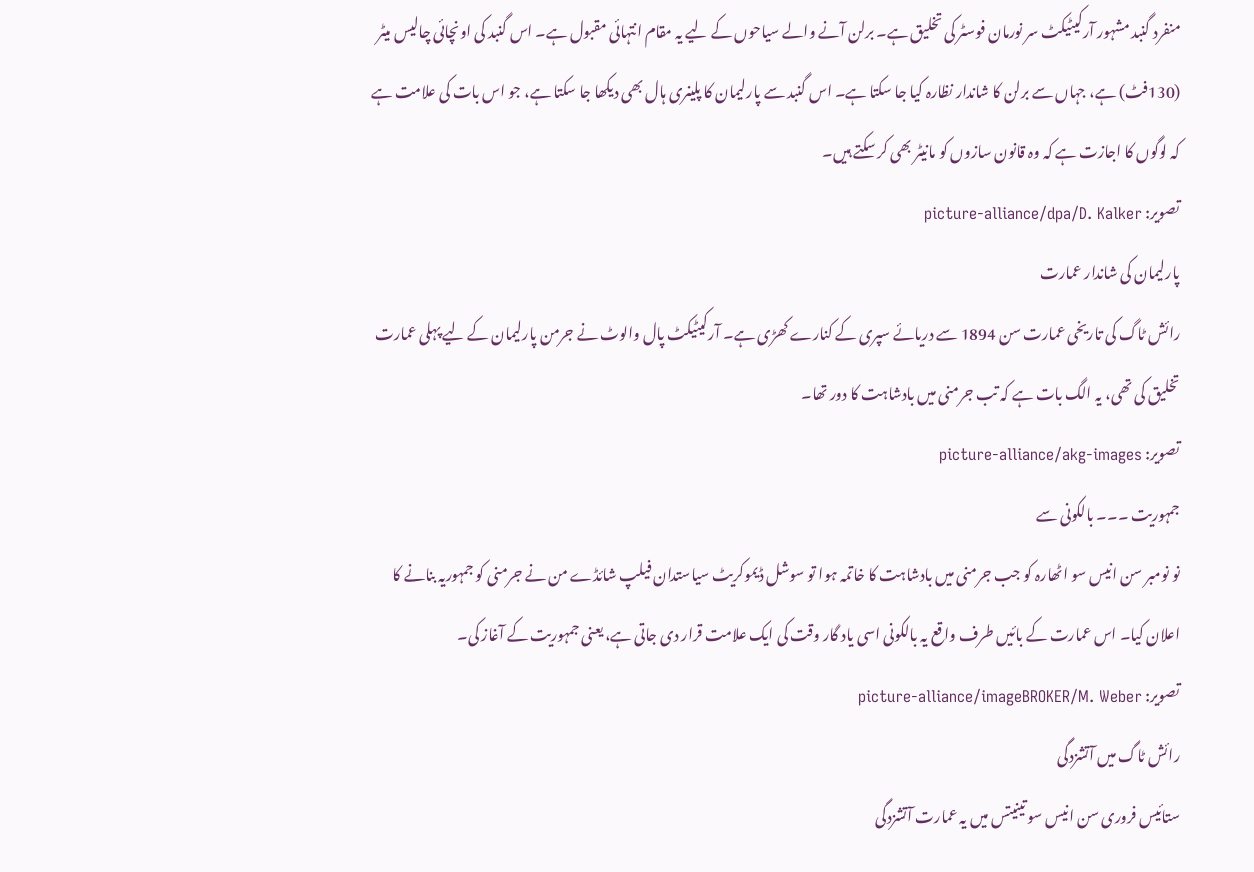منفرد گنبد مشہور آرکیٹیکٹ سر نورمان فوسٹر کی تخلیق ہے۔ برلن آنے والے سیاحوں کے لیے یہ مقام انتہائی مقبول ہے۔ اس گنبد کی اونچائی چالیس میٹر (130فٹ) ہے، جہاں سے برلن کا شاندار نظارہ کیا جا سکتا ہے۔ اس گنبد سے پارلیمان کا پلینری ہال بھی دیکھا جا سکتا ہے، جو اس بات کی علامت ہے کہ لوگوں کا اجازت ہے کہ وہ قانون سازوں کو مانیٹر بھی کر سکتے ہیں۔
تصویر: picture-alliance/dpa/D. Kalker
پارلیمان کی شاندار عمارت
رائش ٹاگ کی تاریخی عمارت سن 1894 سے دریائے سپری کے کنارے کھڑی ہے۔ آرکیٹیکٹ پال والوٹ نے جرمن پارلیمان کے لیے پہلی عمارت تخلیق کی تھی، یہ الگ بات ہے کہ تب جرمنی میں بادشاہت کا دور تھا۔
تصویر: picture-alliance/akg-images
جمہوریت ۔۔۔ بالکونی سے
نو نومبر سن انیس سو اٹھارہ کو جب جرمنی میں بادشاہت کا خاتمہ ہوا تو سوشل ڈیموکریٹ سیاستدان فیلپ شائڈے من نے جرمنی کو جمہوریہ بنانے کا اعلان کیا۔ اس عمارت کے بائیں طرف واقع یہ بالکونی اسی یاد گار وقت کی ایک علامت قرار دی جاتی ہے، یعنی جمہوریت کے آغاز کی۔
تصویر: picture-alliance/imageBROKER/M. Weber
رائش ٹاگ میں آتشزدگی
ستائیس فروری سن انیس سو تینیتس میں یہ عمارت آتشزدگی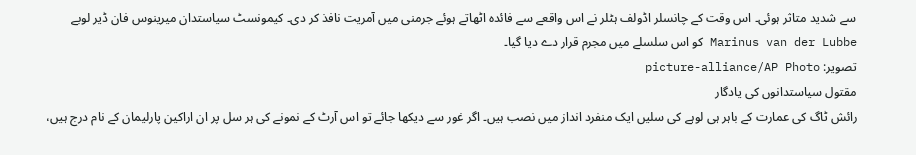سے شدید متاثر ہوئی۔ اس وقت کے چانسلر اڈولف ہٹلر نے اس واقعے سے فائدہ اٹھاتے ہوئے جرمنی میں آمریت نافذ کر دی۔ کیمونسٹ سیاستدان میرینوس فان ڈیر لوبے Marinus van der Lubbe کو اس سلسلے میں مجرم قرار دے دیا گیا۔
تصویر: picture-alliance/AP Photo
مقتول سیاستدانوں کی یادگار
رائش ٹاگ کی عمارت کے باہر ہی لوہے کی سلیں ایک منفرد انداز میں نصب ہیں۔ اگر غور سے دیکھا جائے تو اس آرٹ کے نمونے کی ہر سل پر ان اراکین پارلیمان کے نام درج ہیں،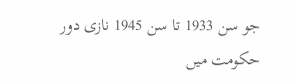جو سن 1933 تا سن 1945 نازی دور حکومت میں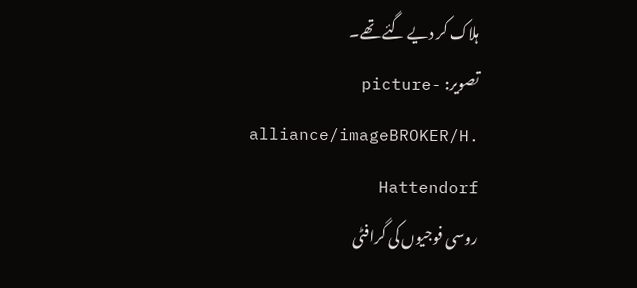ہلاک کر دیے گئے تھے۔
تصویر: picture-alliance/imageBROKER/H. Hattendorf
روسی فوجیوں کی گرافٹی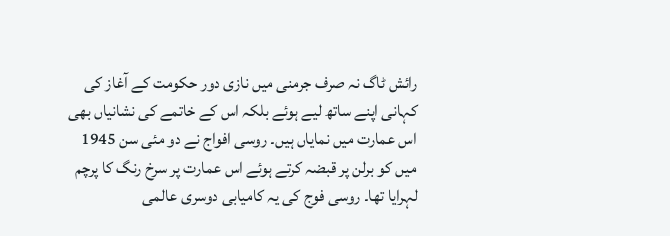رائش ٹاگ نہ صرف جرمنی میں نازی دور حکومت کے آغاز کی کہانی اپنے ساتھ لیے ہوئے بلکہ اس کے خاتمے کی نشانیاں بھی اس عمارت میں نمایاں ہیں۔ روسی افواج نے دو مئی سن 1945 میں کو برلن پر قبضہ کرتے ہوئے اس عمارت پر سرخ رنگ کا پرچم لہرایا تھا۔ روسی فوج کی یہ کامیابی دوسری عالمی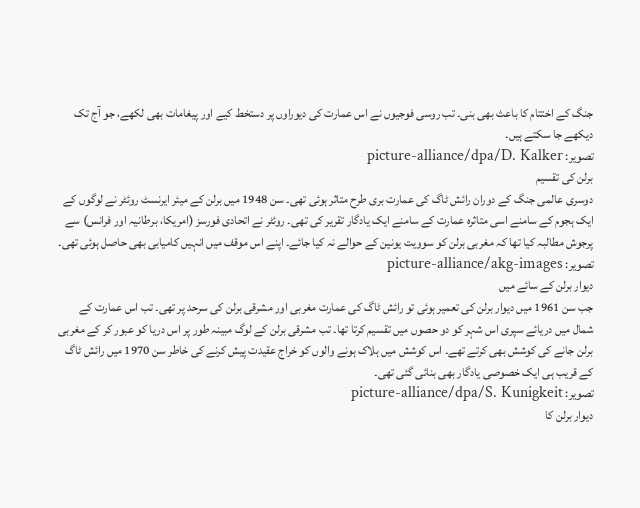جنگ کے اختتام کا باعث بھی بنی۔ تب روسی فوجیوں نے اس عمارت کی دیوراوں پر دستخط کیے اور پیغامات بھی لکھے، جو آج تک دیکھے جا سکتے ہیں۔
تصویر: picture-alliance/dpa/D. Kalker
برلن کی تقسیم
دوسری عالمی جنگ کے دوران رائش ٹاگ کی عمارت بری طرح متاثر ہوئی تھی۔ سن 1948 میں برلن کے میئر ایرنسٹ روئٹر نے لوگوں کے ایک ہجوم کے سامنے اسی متاثرہ عمارت کے سامنے ایک یادگار تقریر کی تھی۔ روئٹر نے اتحادی فورسز (امریکا، برطانیہ اور فرانس) سے پرجوش مطالبہ کیا تھا کہ مغربی برلن کو سوویت یونین کے حوالے نہ کیا جائے۔ اپنے اس موقف میں انہیں کامیابی بھی حاصل ہوئی تھی۔
تصویر: picture-alliance/akg-images
دیوار برلن کے سائے میں
جب سن 1961 میں دیوار برلن کی تعمیر ہوئی تو رائش ٹاگ کی عمارت مغربی اور مشرقی برلن کی سرحد پر تھی۔ تب اس عمارت کے شمال میں دریائے سپری اس شہر کو دو حصوں میں تقسیم کرتا تھا۔ تب مشرقی برلن کے لوگ مبینہ طور پر اس دریا کو عبور کر کے مغربی برلن جانے کی کوشش بھی کرتے تھے۔ اس کوشش میں ہلاک ہونے والوں کو خراج عقیدت پیش کرنے کی خاطر سن 1970 میں رائش ٹاگ کے قریب ہی ایک خصوصی یادگار بھی بنائی گئی تھی۔
تصویر: picture-alliance/dpa/S. Kunigkeit
دیوار برلن کا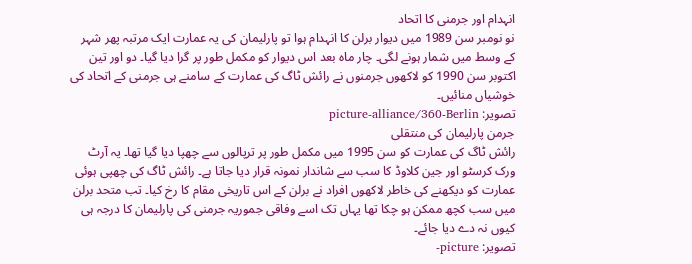انہدام اور جرمنی کا اتحاد
نو نومبر سن 1989 میں دیوار برلن کا انہدام ہوا تو پارلیمان کی یہ عمارت ایک مرتبہ پھر شہر کے وسط میں شمار ہونے لگی۔ چار ماہ بعد اس دیوار کو مکمل طور پر گرا دیا گیا۔ دو اور تین اکتوبر سن 1990 کو لاکھوں جرمنوں نے رائش ٹاگ کی عمارت کے سامنے ہی جرمنی کے اتحاد کی خوشیاں منائیں۔
تصویر: picture-alliance/360-Berlin
جرمن پارلیمان کی منتقلی
رائش ٹاگ کی عمارت کو سن 1995 میں مکمل طور پر ترپالوں سے چھپا دیا گیا تھا۔ یہ آرٹ ورک کرسٹو اور جین کلاوڈ کا سب سے شاندار نمونہ قرار دیا جاتا ہے۔ رائش ٹاگ کی چھپی ہوئی عمارت کو دیکھنے کی خاطر لاکھوں افراد نے برلن کے اس تاریخی مقام کا رخ کیا۔ تب متحد برلن میں سب کچھ ممکن ہو چکا تھا یہاں تک اسے وفاقی جموریہ جرمنی کی پارلیمان کا درجہ ہی کیوں نہ دے دیا جائے۔
تصویر: picture-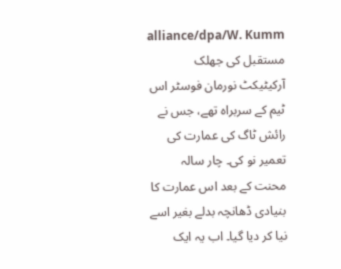alliance/dpa/W. Kumm
مستقبل کی جھلک
آرکیٹیکٹ نورمان فوسٹر اس ٹیم کے سربراہ تھے، جس نے رائش ٹاگ کی عمارت کی تعمیر نو کی۔ چار سالہ محنت کے بعد اس عمارت کا بنیادی ڈھانچہ بدلے بغیر اسے نیا کر دیا گیا۔ اب یہ ایک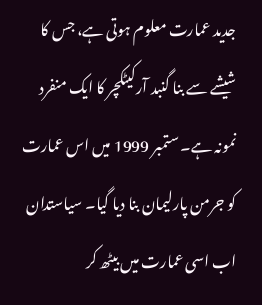جدید عمارت معلوم ہوتی ہے، جس کا شیشے سے بنا گنبد آرکیٹکچر کا ایک منفرد نمونہ ہے۔ ستمبر 1999 میں اس عمارت کو جرمن پارلیمان بنا دیا گیا۔ سیاستدان اب اسی عمارت میں بیٹھ کر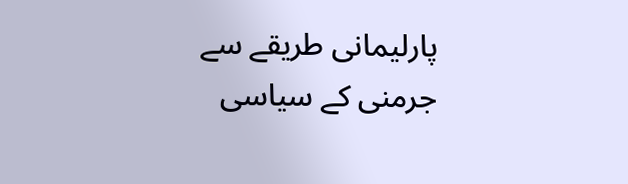پارلیمانی طریقے سے جرمنی کے سیاسی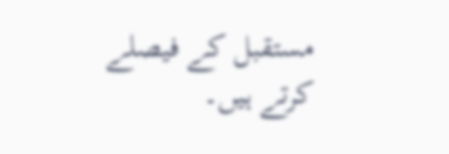مستقبل کے فیصلے کرتے ہیں۔